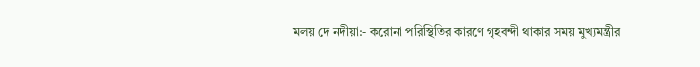মলয় দে নদীয়া:- করোনা পরিস্থিতির কারণে গৃহবন্দী থাকার সময় মুখ্যমন্ত্রীর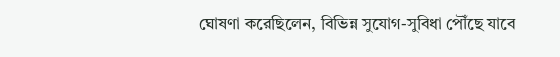ঘোষণা করেছিলেন, বিভিন্ন সুযোগ-সুবিধা পৌঁছে যাবে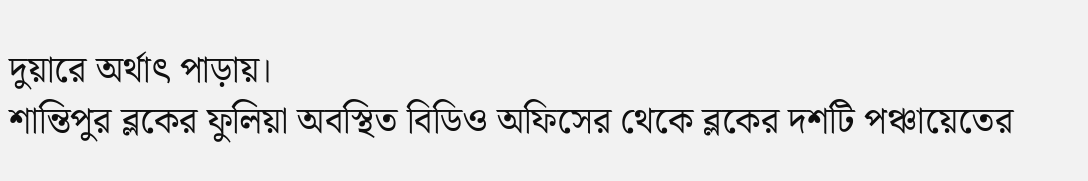দুয়ারে অর্থাৎ পাড়ায়।
শান্তিপুর ব্লকের ফুলিয়া অবস্থিত বিডিও অফিসের থেকে ব্লকের দশটি পঞ্চায়েতের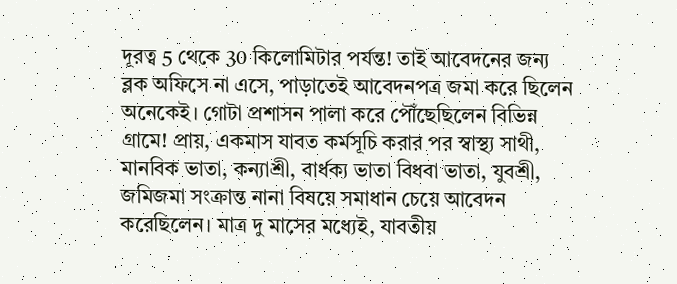দূরত্ব 5 থেকে 30 কিলোমিটার পর্যন্ত! তাই আবেদনের জন্য ব্লক অফিসে না এসে, পাড়াতেই আবেদনপত্র জমা করে ছিলেন অনেকেই। গোটা প্রশাসন পালা করে পৌঁছেছিলেন বিভিন্ন গ্রামে! প্রায়, একমাস যাবত কর্মসূচি করার পর স্বাস্থ্য সাথী, মানবিক ভাতা, কন্যাশ্রী, বার্ধক্য ভাতা বিধবা ভাতা, যুবশ্রী, জমিজমা সংক্রান্ত নানা বিষয়ে সমাধান চেয়ে আবেদন করেছিলেন। মাত্র দু মাসের মধ্যেই, যাবতীয়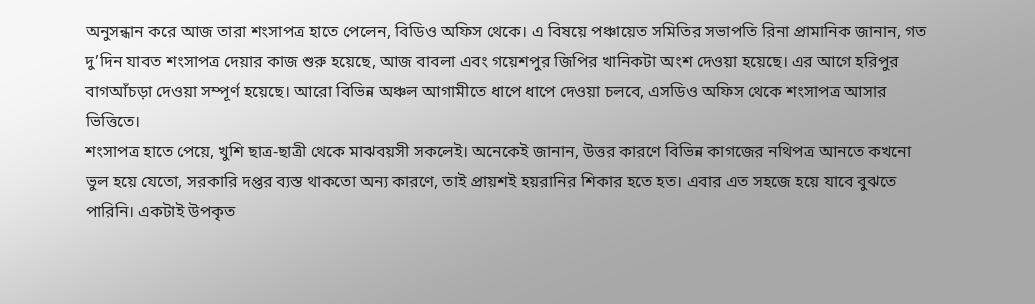অনুসন্ধান করে আজ তারা শংসাপত্র হাতে পেলেন, বিডিও অফিস থেকে। এ বিষয়ে পঞ্চায়েত সমিতির সভাপতি রিনা প্রামানিক জানান, গত দু’দিন যাবত শংসাপত্র দেয়ার কাজ শুরু হয়েছে, আজ বাবলা এবং গয়েশপুর জিপির খানিকটা অংশ দেওয়া হয়েছে। এর আগে হরিপুর বাগআঁচড়া দেওয়া সম্পূর্ণ হয়েছে। আরো বিভিন্ন অঞ্চল আগামীতে ধাপে ধাপে দেওয়া চলবে, এসডিও অফিস থেকে শংসাপত্র আসার ভিত্তিতে।
শংসাপত্র হাতে পেয়ে, খুশি ছাত্র-ছাত্রী থেকে মাঝবয়সী সকলেই। অনেকেই জানান, উত্তর কারণে বিভিন্ন কাগজের নথিপত্র আনতে কখনো ভুল হয়ে যেতো, সরকারি দপ্তর ব্যস্ত থাকতো অন্য কারণে, তাই প্রায়শই হয়রানির শিকার হতে হত। এবার এত সহজে হয়ে যাবে বুঝতে পারিনি। একটাই উপকৃত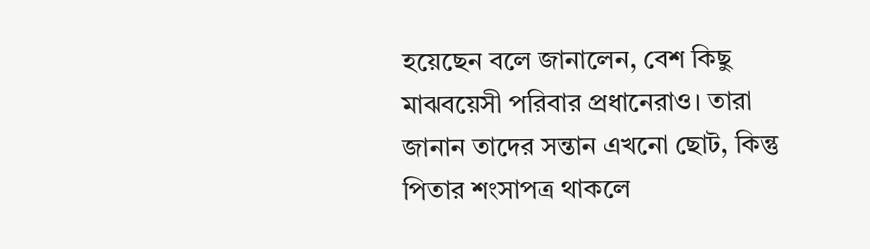হয়েছেন বলে জানালেন, বেশ কিছু মাঝবয়েসী পরিবার প্রধানেরাও। তারা জানান তাদের সন্তান এখনো ছোট, কিন্তু পিতার শংসাপত্র থাকলে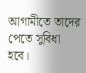আগামীতে তাদের পেতে সুবিধা হবে।